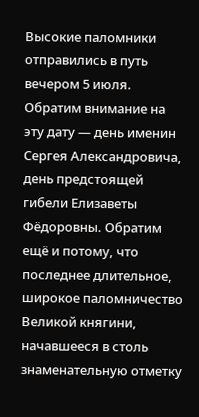Высокие паломники отправились в путь вечером 5 июля. Обратим внимание на эту дату — день именин Сергея Александровича, день предстоящей гибели Елизаветы Фёдоровны. Обратим ещё и потому, что последнее длительное, широкое паломничество Великой княгини, начавшееся в столь знаменательную отметку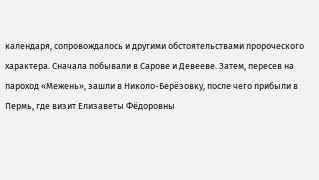календаря, сопровождалось и другими обстоятельствами пророческого характера. Сначала побывали в Сарове и Девееве. Затем, пересев на пароход «Межень», зашли в Николо-Берёзовку, после чего прибыли в Пермь, где визит Елизаветы Фёдоровны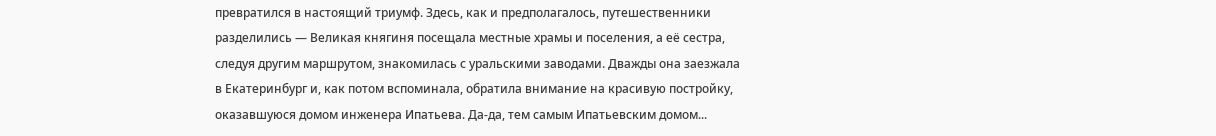превратился в настоящий триумф. Здесь, как и предполагалось, путешественники разделились — Великая княгиня посещала местные храмы и поселения, а её сестра, следуя другим маршрутом, знакомилась с уральскими заводами. Дважды она заезжала в Екатеринбург и, как потом вспоминала, обратила внимание на красивую постройку, оказавшуюся домом инженера Ипатьева. Да-да, тем самым Ипатьевским домом...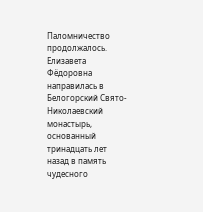Паломничество продолжалось. Елизавета Фёдоровна направилась в Белогорский Свято-Николаевский монастырь, основанный тринадцать лет назад в память чудесного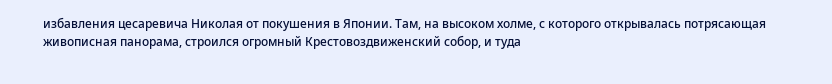избавления цесаревича Николая от покушения в Японии. Там, на высоком холме, с которого открывалась потрясающая живописная панорама, строился огромный Крестовоздвиженский собор, и туда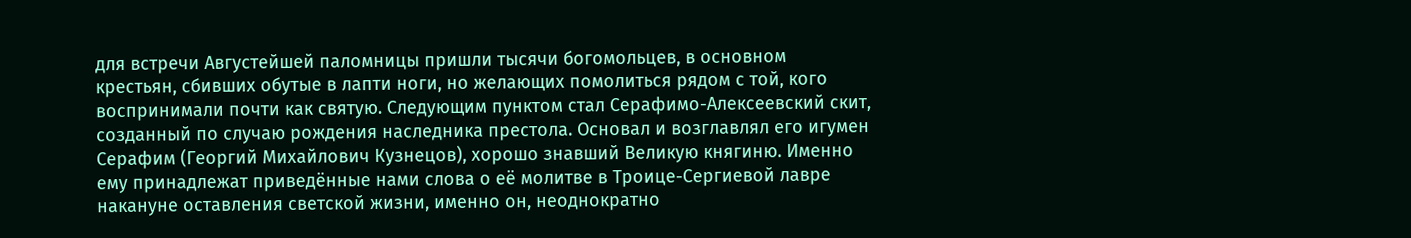для встречи Августейшей паломницы пришли тысячи богомольцев, в основном крестьян, сбивших обутые в лапти ноги, но желающих помолиться рядом с той, кого воспринимали почти как святую. Следующим пунктом стал Серафимо-Алексеевский скит, созданный по случаю рождения наследника престола. Основал и возглавлял его игумен Серафим (Георгий Михайлович Кузнецов), хорошо знавший Великую княгиню. Именно ему принадлежат приведённые нами слова о её молитве в Троице-Сергиевой лавре накануне оставления светской жизни, именно он, неоднократно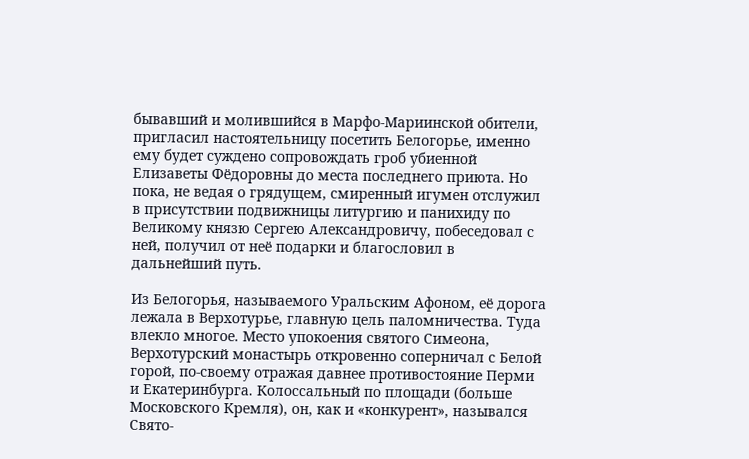бывавший и молившийся в Марфо-Мариинской обители, пригласил настоятельницу посетить Белогорье, именно ему будет суждено сопровождать гроб убиенной Елизаветы Фёдоровны до места последнего приюта. Но пока, не ведая о грядущем, смиренный игумен отслужил в присутствии подвижницы литургию и панихиду по Великому князю Сергею Александровичу, побеседовал с ней, получил от неё подарки и благословил в дальнейший путь.

Из Белогорья, называемого Уральским Афоном, её дорога лежала в Верхотурье, главную цель паломничества. Туда влекло многое. Место упокоения святого Симеона, Верхотурский монастырь откровенно соперничал с Белой горой, по-своему отражая давнее противостояние Перми и Екатеринбурга. Колоссальный по площади (больше Московского Кремля), он, как и «конкурент», назывался Свято-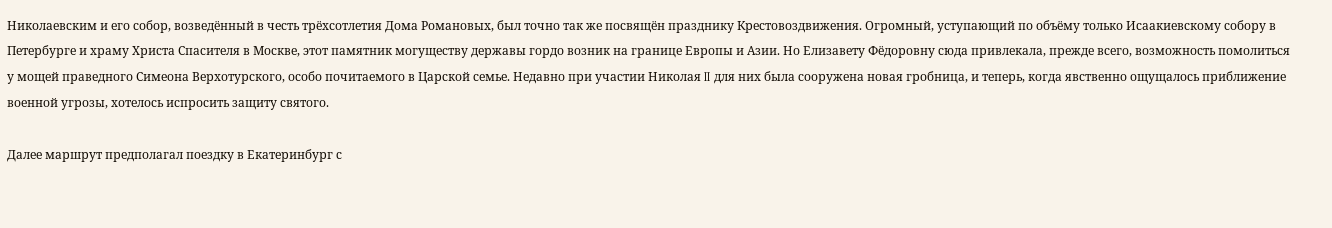Николаевским и его собор, возведённый в честь трёхсотлетия Дома Романовых, был точно так же посвящён празднику Крестовоздвижения. Огромный, уступающий по объёму только Исаакиевскому собору в Петербурге и храму Христа Спасителя в Москве, этот памятник могуществу державы гордо возник на границе Европы и Азии. Но Елизавету Фёдоровну сюда привлекала, прежде всего, возможность помолиться у мощей праведного Симеона Верхотурского, особо почитаемого в Царской семье. Недавно при участии Николая II для них была сооружена новая гробница, и теперь, когда явственно ощущалось приближение военной угрозы, хотелось испросить защиту святого.

Далее маршрут предполагал поездку в Екатеринбург с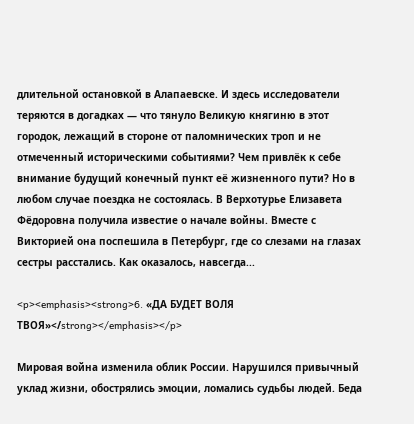длительной остановкой в Алапаевске. И здесь исследователи теряются в догадках — что тянуло Великую княгиню в этот городок, лежащий в стороне от паломнических троп и не отмеченный историческими событиями? Чем привлёк к себе внимание будущий конечный пункт её жизненного пути? Но в любом случае поездка не состоялась. В Верхотурье Елизавета Фёдоровна получила известие о начале войны. Вместе с Викторией она поспешила в Петербург, где со слезами на глазах сестры расстались. Как оказалось, навсегда...

<p><emphasis><strong>6. «ДА БУДЕТ ВОЛЯ ТВОЯ»</strong></emphasis></p>

Мировая война изменила облик России. Нарушился привычный уклад жизни, обострялись эмоции, ломались судьбы людей. Беда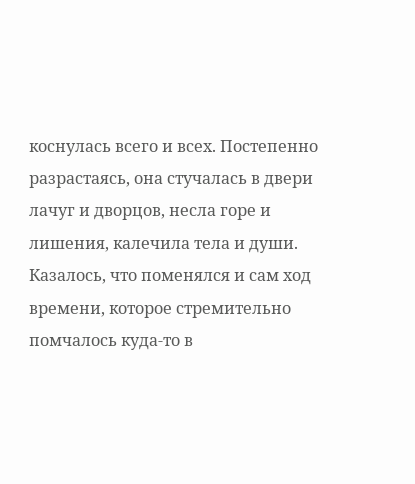коснулась всего и всех. Постепенно разрастаясь, она стучалась в двери лачуг и дворцов, несла горе и лишения, калечила тела и души. Казалось, что поменялся и сам ход времени, которое стремительно помчалось куда-то в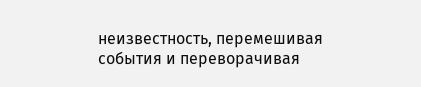неизвестность, перемешивая события и переворачивая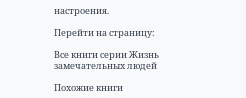настроения.

Перейти на страницу:

Все книги серии Жизнь замечательных людей

Похожие книги